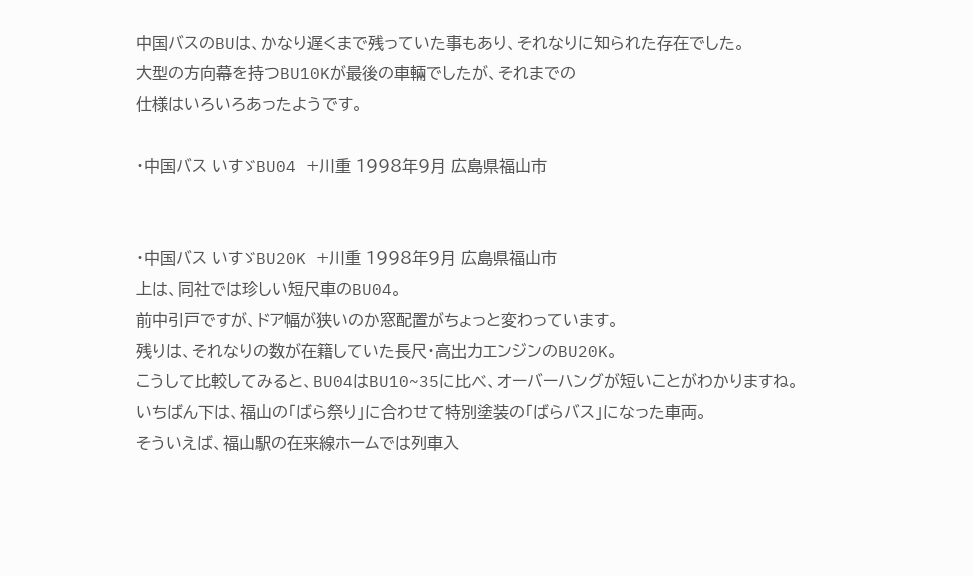中国バスのBUは、かなり遅くまで残っていた事もあり、それなりに知られた存在でした。
大型の方向幕を持つBU10Kが最後の車輛でしたが、それまでの
仕様はいろいろあったようです。

・中国バス いすゞBU04 +川重 1998年9月 広島県福山市


・中国バス いすゞBU20K +川重 1998年9月 広島県福山市
上は、同社では珍しい短尺車のBU04。
前中引戸ですが、ドア幅が狭いのか窓配置がちょっと変わっています。
残りは、それなりの数が在籍していた長尺・高出力エンジンのBU20K。
こうして比較してみると、BU04はBU10~35に比べ、オーバーハングが短いことがわかりますね。
いちばん下は、福山の「ばら祭り」に合わせて特別塗装の「ばらバス」になった車両。
そういえば、福山駅の在来線ホームでは列車入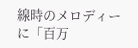線時のメロディーに「百万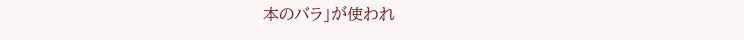本のバラ」が使われ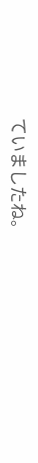ていましたね。